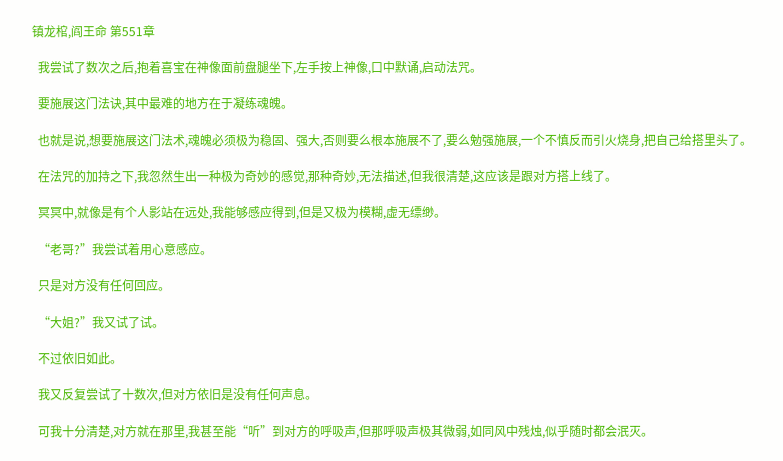镇龙棺,阎王命 第551章

  我尝试了数次之后,抱着喜宝在神像面前盘腿坐下,左手按上神像,口中默诵,启动法咒。

  要施展这门法诀,其中最难的地方在于凝练魂魄。

  也就是说,想要施展这门法术,魂魄必须极为稳固、强大,否则要么根本施展不了,要么勉强施展,一个不慎反而引火烧身,把自己给搭里头了。

  在法咒的加持之下,我忽然生出一种极为奇妙的感觉,那种奇妙,无法描述,但我很清楚,这应该是跟对方搭上线了。

  冥冥中,就像是有个人影站在远处,我能够感应得到,但是又极为模糊,虚无缥缈。

  “老哥?”我尝试着用心意感应。

  只是对方没有任何回应。

  “大姐?”我又试了试。

  不过依旧如此。

  我又反复尝试了十数次,但对方依旧是没有任何声息。

  可我十分清楚,对方就在那里,我甚至能“听”到对方的呼吸声,但那呼吸声极其微弱,如同风中残烛,似乎随时都会泯灭。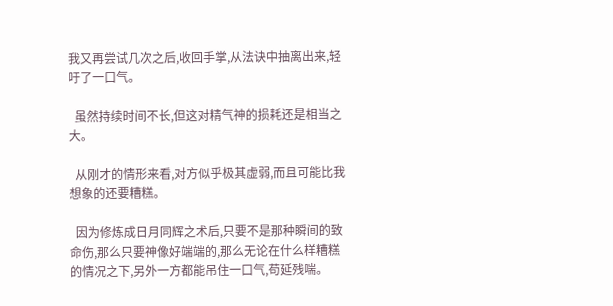我又再尝试几次之后,收回手掌,从法诀中抽离出来,轻吁了一口气。

  虽然持续时间不长,但这对精气神的损耗还是相当之大。

  从刚才的情形来看,对方似乎极其虚弱,而且可能比我想象的还要糟糕。

  因为修炼成日月同辉之术后,只要不是那种瞬间的致命伤,那么只要神像好端端的,那么无论在什么样糟糕的情况之下,另外一方都能吊住一口气,苟延残喘。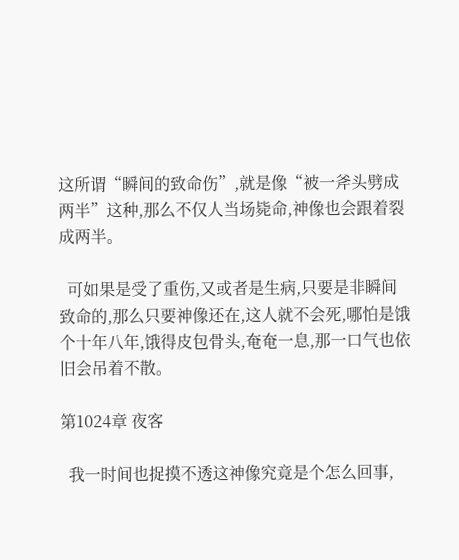这所谓“瞬间的致命伤”,就是像“被一斧头劈成两半”这种,那么不仅人当场毙命,神像也会跟着裂成两半。

  可如果是受了重伤,又或者是生病,只要是非瞬间致命的,那么只要神像还在,这人就不会死,哪怕是饿个十年八年,饿得皮包骨头,奄奄一息,那一口气也依旧会吊着不散。

第1024章 夜客

  我一时间也捉摸不透这神像究竟是个怎么回事,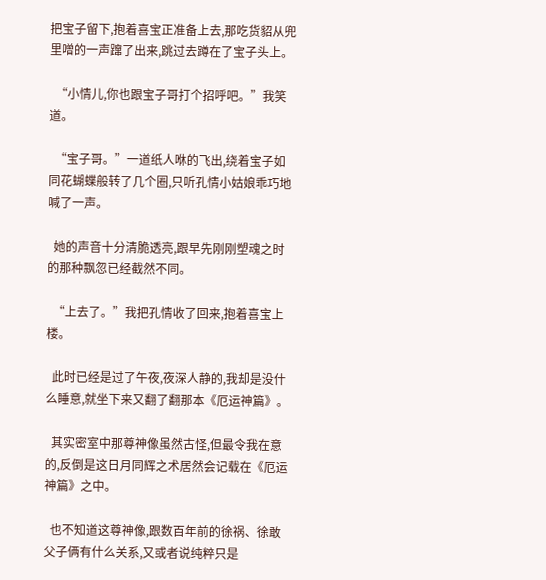把宝子留下,抱着喜宝正准备上去,那吃货貂从兜里噌的一声蹿了出来,跳过去蹲在了宝子头上。

  “小情儿,你也跟宝子哥打个招呼吧。”我笑道。

  “宝子哥。”一道纸人咻的飞出,绕着宝子如同花蝴蝶般转了几个圈,只听孔情小姑娘乖巧地喊了一声。

  她的声音十分清脆透亮,跟早先刚刚塑魂之时的那种飘忽已经截然不同。

  “上去了。”我把孔情收了回来,抱着喜宝上楼。

  此时已经是过了午夜,夜深人静的,我却是没什么睡意,就坐下来又翻了翻那本《厄运神篇》。

  其实密室中那尊神像虽然古怪,但最令我在意的,反倒是这日月同辉之术居然会记载在《厄运神篇》之中。

  也不知道这尊神像,跟数百年前的徐祸、徐敢父子俩有什么关系,又或者说纯粹只是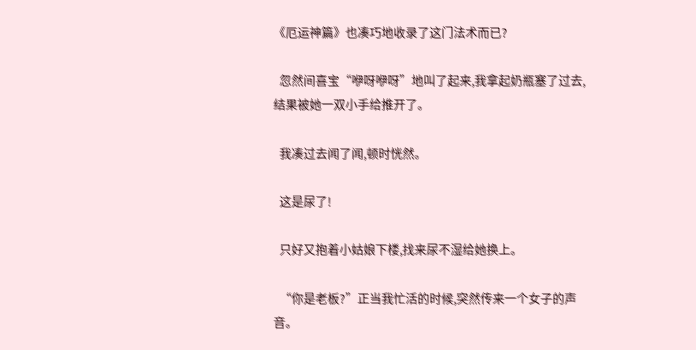《厄运神篇》也凑巧地收录了这门法术而已?

  忽然间喜宝“咿呀咿呀”地叫了起来,我拿起奶瓶塞了过去,结果被她一双小手给推开了。

  我凑过去闻了闻,顿时恍然。

  这是尿了!

  只好又抱着小姑娘下楼,找来尿不湿给她换上。

  “你是老板?”正当我忙活的时候,突然传来一个女子的声音。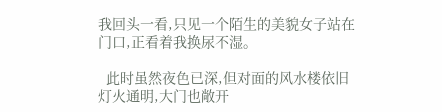我回头一看,只见一个陌生的美貌女子站在门口,正看着我换尿不湿。

  此时虽然夜色已深,但对面的风水楼依旧灯火通明,大门也敞开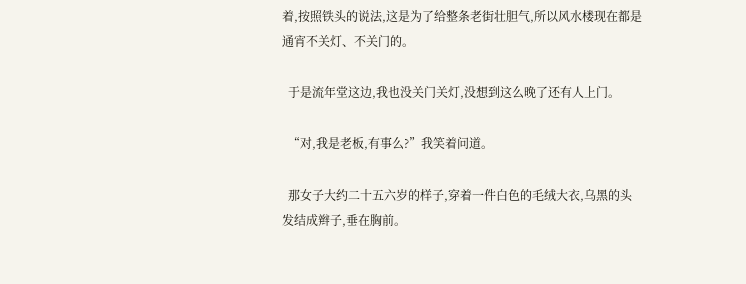着,按照铁头的说法,这是为了给整条老街壮胆气,所以风水楼现在都是通宵不关灯、不关门的。

  于是流年堂这边,我也没关门关灯,没想到这么晚了还有人上门。

  “对,我是老板,有事么?”我笑着问道。

  那女子大约二十五六岁的样子,穿着一件白色的毛绒大衣,乌黑的头发结成辫子,垂在胸前。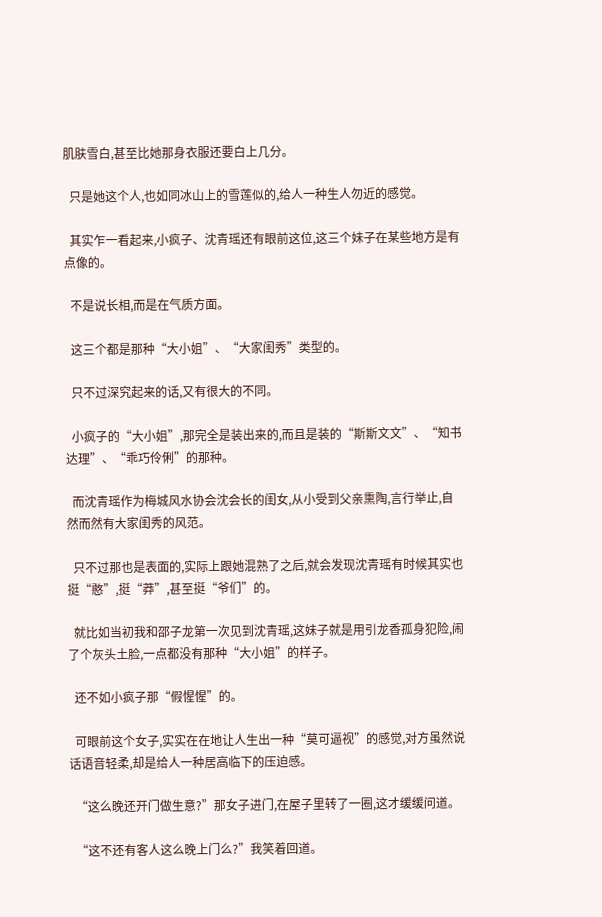肌肤雪白,甚至比她那身衣服还要白上几分。

  只是她这个人,也如同冰山上的雪莲似的,给人一种生人勿近的感觉。

  其实乍一看起来,小疯子、沈青瑶还有眼前这位,这三个妹子在某些地方是有点像的。

  不是说长相,而是在气质方面。

  这三个都是那种“大小姐”、“大家闺秀”类型的。

  只不过深究起来的话,又有很大的不同。

  小疯子的“大小姐”,那完全是装出来的,而且是装的“斯斯文文”、“知书达理”、“乖巧伶俐”的那种。

  而沈青瑶作为梅城风水协会沈会长的闺女,从小受到父亲熏陶,言行举止,自然而然有大家闺秀的风范。

  只不过那也是表面的,实际上跟她混熟了之后,就会发现沈青瑶有时候其实也挺“憨”,挺“莽”,甚至挺“爷们”的。

  就比如当初我和邵子龙第一次见到沈青瑶,这妹子就是用引龙香孤身犯险,闹了个灰头土脸,一点都没有那种“大小姐”的样子。

  还不如小疯子那“假惺惺”的。

  可眼前这个女子,实实在在地让人生出一种“莫可逼视”的感觉,对方虽然说话语音轻柔,却是给人一种居高临下的压迫感。

  “这么晚还开门做生意?”那女子进门,在屋子里转了一圈,这才缓缓问道。

  “这不还有客人这么晚上门么?”我笑着回道。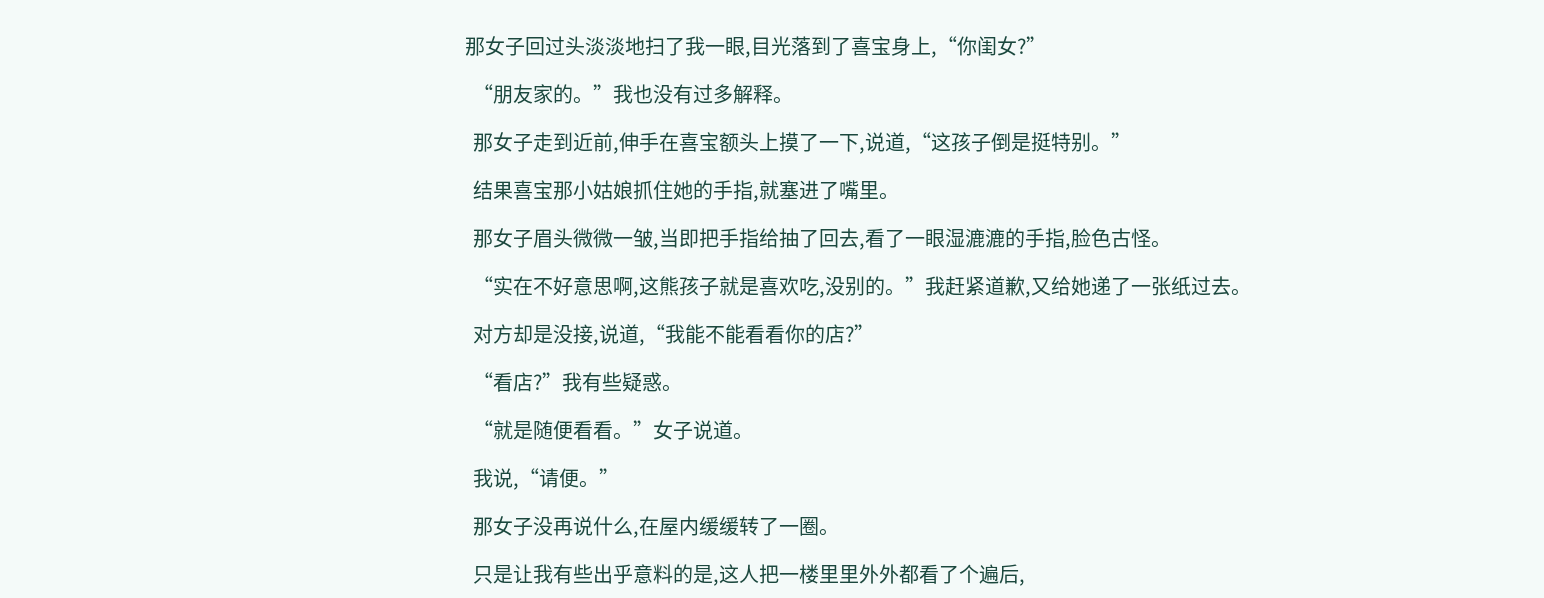那女子回过头淡淡地扫了我一眼,目光落到了喜宝身上,“你闺女?”

  “朋友家的。”我也没有过多解释。

  那女子走到近前,伸手在喜宝额头上摸了一下,说道,“这孩子倒是挺特别。”

  结果喜宝那小姑娘抓住她的手指,就塞进了嘴里。

  那女子眉头微微一皱,当即把手指给抽了回去,看了一眼湿漉漉的手指,脸色古怪。

  “实在不好意思啊,这熊孩子就是喜欢吃,没别的。”我赶紧道歉,又给她递了一张纸过去。

  对方却是没接,说道,“我能不能看看你的店?”

  “看店?”我有些疑惑。

  “就是随便看看。”女子说道。

  我说,“请便。”

  那女子没再说什么,在屋内缓缓转了一圈。

  只是让我有些出乎意料的是,这人把一楼里里外外都看了个遍后,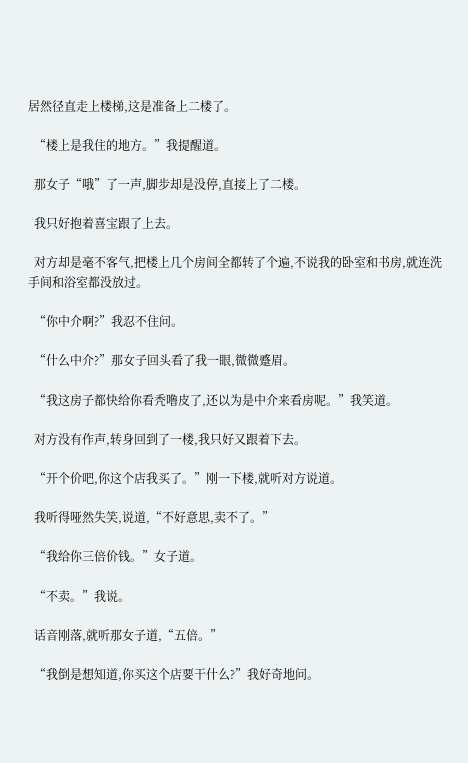居然径直走上楼梯,这是准备上二楼了。

  “楼上是我住的地方。”我提醒道。

  那女子“哦”了一声,脚步却是没停,直接上了二楼。

  我只好抱着喜宝跟了上去。

  对方却是毫不客气,把楼上几个房间全都转了个遍,不说我的卧室和书房,就连洗手间和浴室都没放过。

  “你中介啊?”我忍不住问。

  “什么中介?”那女子回头看了我一眼,微微蹙眉。

  “我这房子都快给你看秃噜皮了,还以为是中介来看房呢。”我笑道。

  对方没有作声,转身回到了一楼,我只好又跟着下去。

  “开个价吧,你这个店我买了。”刚一下楼,就听对方说道。

  我听得哑然失笑,说道,“不好意思,卖不了。”

  “我给你三倍价钱。”女子道。

  “不卖。”我说。

  话音刚落,就听那女子道,“五倍。”

  “我倒是想知道,你买这个店要干什么?”我好奇地问。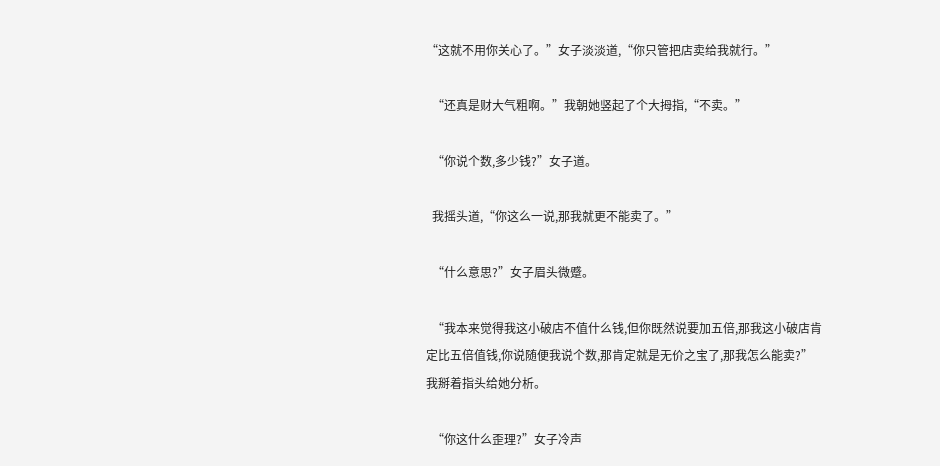“这就不用你关心了。”女子淡淡道,“你只管把店卖给我就行。”

  “还真是财大气粗啊。”我朝她竖起了个大拇指,“不卖。”

  “你说个数,多少钱?”女子道。

  我摇头道,“你这么一说,那我就更不能卖了。”

  “什么意思?”女子眉头微蹙。

  “我本来觉得我这小破店不值什么钱,但你既然说要加五倍,那我这小破店肯定比五倍值钱,你说随便我说个数,那肯定就是无价之宝了,那我怎么能卖?”我掰着指头给她分析。

  “你这什么歪理?”女子冷声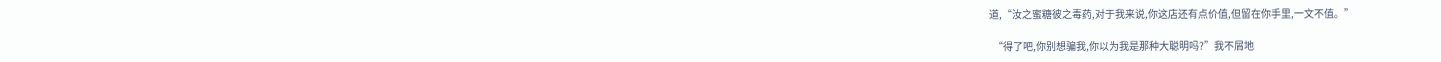道,“汝之蜜糖彼之毒药,对于我来说,你这店还有点价值,但留在你手里,一文不值。”

  “得了吧,你别想骗我,你以为我是那种大聪明吗?”我不屑地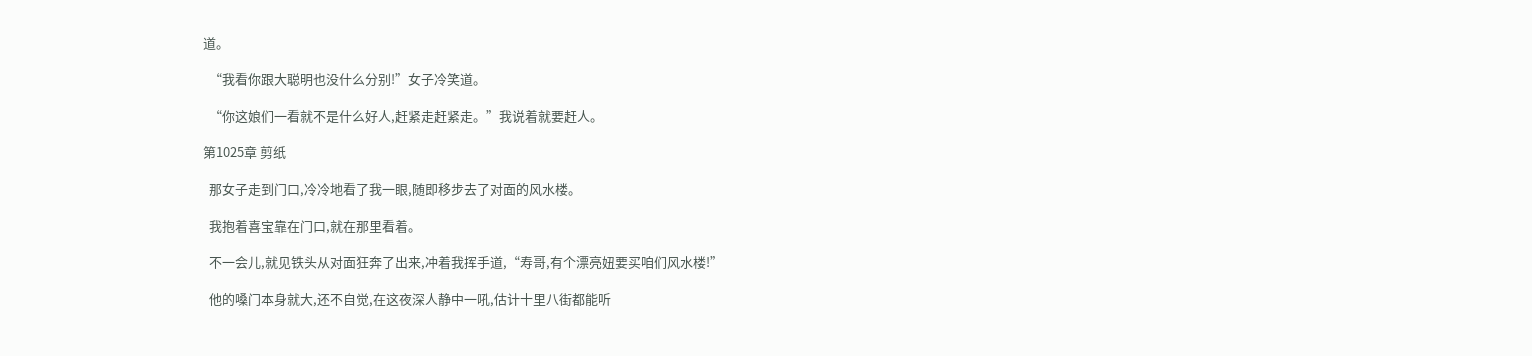道。

  “我看你跟大聪明也没什么分别!”女子冷笑道。

  “你这娘们一看就不是什么好人,赶紧走赶紧走。”我说着就要赶人。

第1025章 剪纸

  那女子走到门口,冷冷地看了我一眼,随即移步去了对面的风水楼。

  我抱着喜宝靠在门口,就在那里看着。

  不一会儿,就见铁头从对面狂奔了出来,冲着我挥手道,“寿哥,有个漂亮妞要买咱们风水楼!”

  他的嗓门本身就大,还不自觉,在这夜深人静中一吼,估计十里八街都能听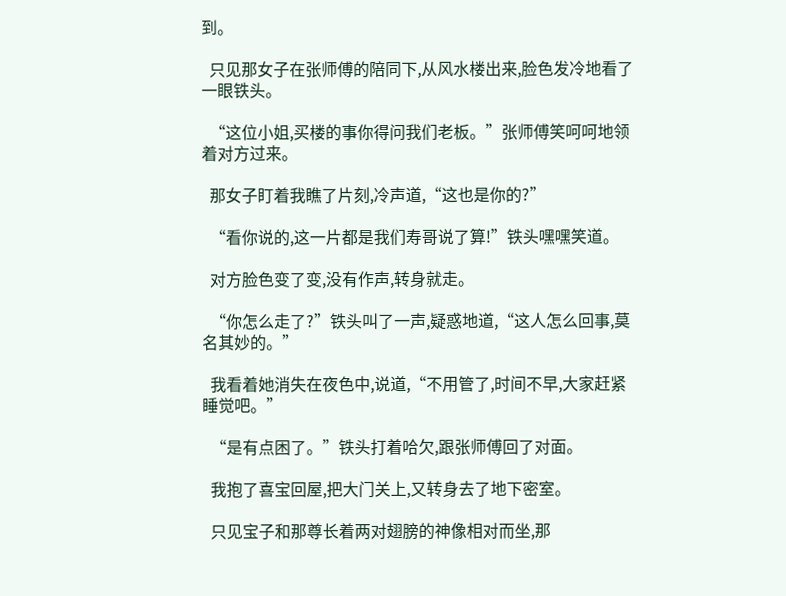到。

  只见那女子在张师傅的陪同下,从风水楼出来,脸色发冷地看了一眼铁头。

  “这位小姐,买楼的事你得问我们老板。”张师傅笑呵呵地领着对方过来。

  那女子盯着我瞧了片刻,冷声道,“这也是你的?”

  “看你说的,这一片都是我们寿哥说了算!”铁头嘿嘿笑道。

  对方脸色变了变,没有作声,转身就走。

  “你怎么走了?”铁头叫了一声,疑惑地道,“这人怎么回事,莫名其妙的。”

  我看着她消失在夜色中,说道,“不用管了,时间不早,大家赶紧睡觉吧。”

  “是有点困了。”铁头打着哈欠,跟张师傅回了对面。

  我抱了喜宝回屋,把大门关上,又转身去了地下密室。

  只见宝子和那尊长着两对翅膀的神像相对而坐,那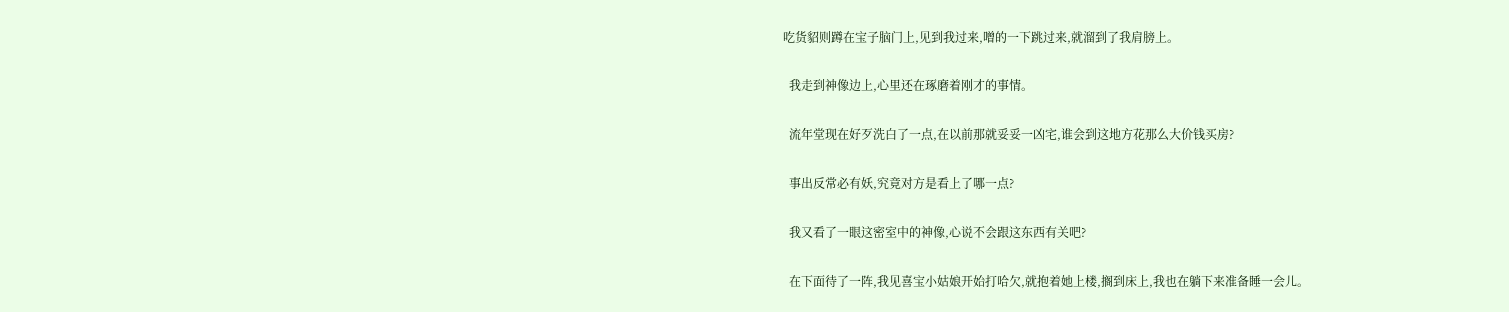吃货貂则蹲在宝子脑门上,见到我过来,噌的一下跳过来,就溜到了我肩膀上。

  我走到神像边上,心里还在琢磨着刚才的事情。

  流年堂现在好歹洗白了一点,在以前那就妥妥一凶宅,谁会到这地方花那么大价钱买房?

  事出反常必有妖,究竟对方是看上了哪一点?

  我又看了一眼这密室中的神像,心说不会跟这东西有关吧?

  在下面待了一阵,我见喜宝小姑娘开始打哈欠,就抱着她上楼,搁到床上,我也在躺下来准备睡一会儿。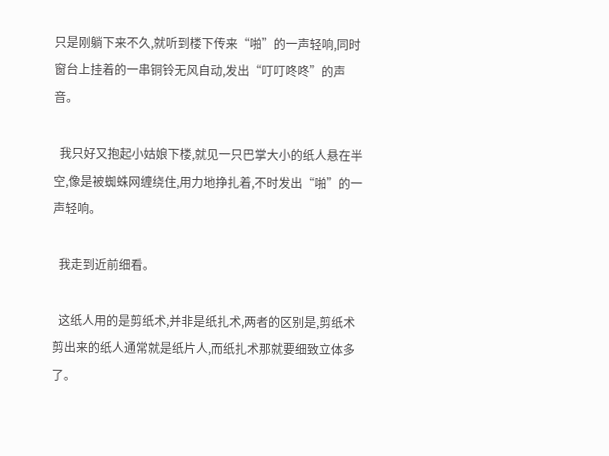只是刚躺下来不久,就听到楼下传来“啪”的一声轻响,同时窗台上挂着的一串铜铃无风自动,发出“叮叮咚咚”的声音。

  我只好又抱起小姑娘下楼,就见一只巴掌大小的纸人悬在半空,像是被蜘蛛网缠绕住,用力地挣扎着,不时发出“啪”的一声轻响。

  我走到近前细看。

  这纸人用的是剪纸术,并非是纸扎术,两者的区别是,剪纸术剪出来的纸人通常就是纸片人,而纸扎术那就要细致立体多了。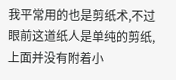我平常用的也是剪纸术,不过眼前这道纸人是单纯的剪纸,上面并没有附着小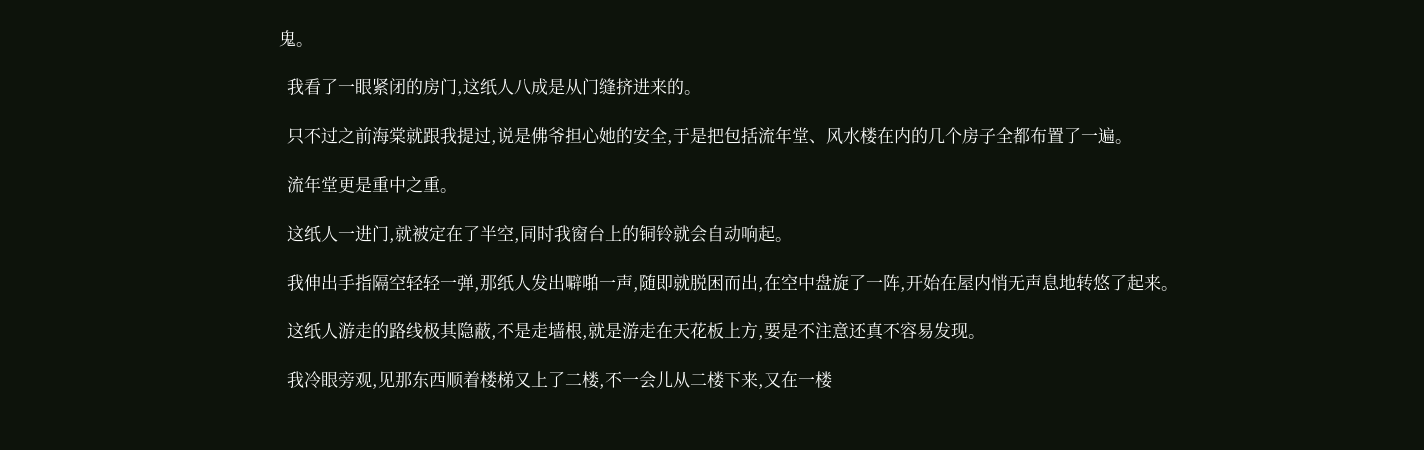鬼。

  我看了一眼紧闭的房门,这纸人八成是从门缝挤进来的。

  只不过之前海棠就跟我提过,说是佛爷担心她的安全,于是把包括流年堂、风水楼在内的几个房子全都布置了一遍。

  流年堂更是重中之重。

  这纸人一进门,就被定在了半空,同时我窗台上的铜铃就会自动响起。

  我伸出手指隔空轻轻一弹,那纸人发出噼啪一声,随即就脱困而出,在空中盘旋了一阵,开始在屋内悄无声息地转悠了起来。

  这纸人游走的路线极其隐蔽,不是走墙根,就是游走在天花板上方,要是不注意还真不容易发现。

  我冷眼旁观,见那东西顺着楼梯又上了二楼,不一会儿从二楼下来,又在一楼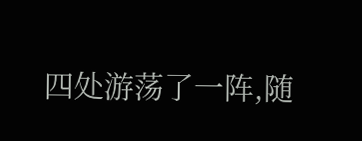四处游荡了一阵,随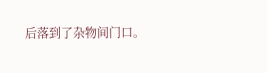后落到了杂物间门口。